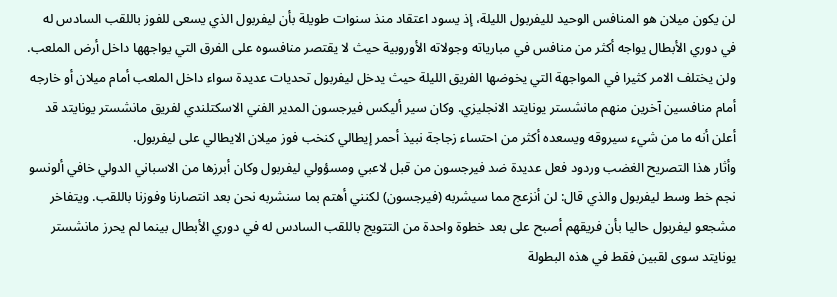لن يكون ميلان هو المنافس الوحيد لليفربول الليلة، إذ يسود اعتقاد منذ سنوات طويلة بأن ليفربول الذي يسعى للفوز باللقب السادس له في دوري الأبطال يواجه أكثر من منافس في مبارياته وجولاته الأوروبية حيث لا يقتصر منافسوه على الفرق التي يواجهها داخل أرض الملعب.
ولن يختلف الامر كثيرا في المواجهة التي يخوضها الفريق الليلة حيث يدخل ليفربول تحديات عديدة سواء داخل الملعب أمام ميلان أو خارجه أمام منافسين آخرين منهم مانشستر يونايتد الانجليزي. وكان سير أليكس فيرجسون المدير الفني الاسكتلندي لفريق مانشستر يونايتد قد أعلن أنه ما من شيء سيروقه ويسعده أكثر من احتساء زجاجة نبيذ أحمر إيطالي كنخب فوز ميلان الايطالي على ليفربول.
وأثار هذا التصريح الغضب وردود فعل عديدة ضد فيرجسون من قبل لاعبي ومسؤولي ليفربول وكان أبرزها من الاسباني الدولي خافي ألونسو نجم خط وسط ليفربول والذي قال: لن أنزعج مما سيشربه (فيرجسون) لكنني أهتم بما سنشربه نحن بعد انتصارنا وفوزنا باللقب. ويتفاخر مشجعو ليفربول حاليا بأن فريقهم أصبح على بعد خطوة واحدة من التتويج باللقب السادس له في دوري الأبطال بينما لم يحرز مانشستر يونايتد سوى لقبين فقط في هذه البطولة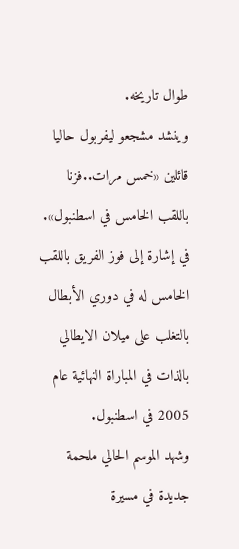طوال تاريخه.
وينشد مشجعو ليفربول حاليا قائلين «خمس مرات..فزنا باللقب الخامس في اسطنبول». في إشارة إلى فوز الفريق باللقب الخامس له في دوري الأبطال بالتغلب على ميلان الايطالي بالذات في المباراة النهائية عام 2005 في اسطنبول.
وشهد الموسم الحالي ملحمة جديدة في مسيرة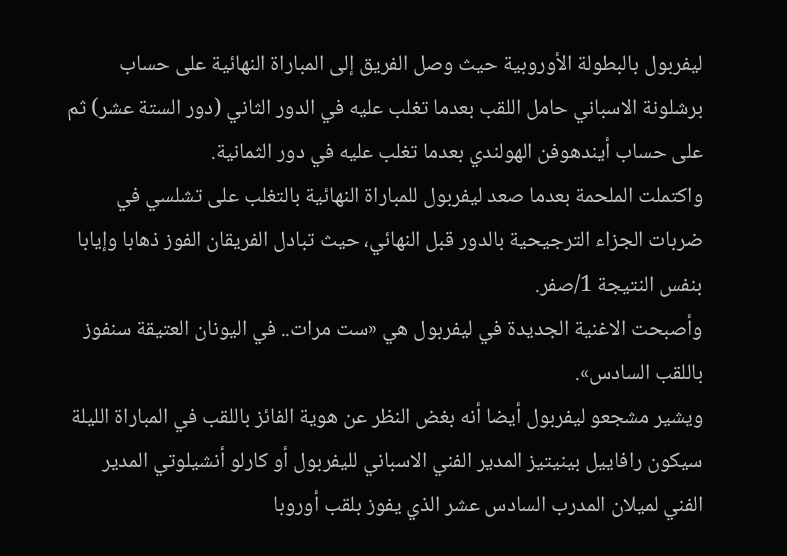ليفربول بالبطولة الأوروبية حيث وصل الفريق إلى المباراة النهائية على حساب برشلونة الاسباني حامل اللقب بعدما تغلب عليه في الدور الثاني (دور الستة عشر) ثم على حساب أيندهوفن الهولندي بعدما تغلب عليه في دور الثمانية.
واكتملت الملحمة بعدما صعد ليفربول للمباراة النهائية بالتغلب على تشلسي في ضربات الجزاء الترجيحية بالدور قبل النهائي، حيث تبادل الفريقان الفوز ذهابا وإيابا بنفس النتيجة 1/صفر.
وأصبحت الاغنية الجديدة في ليفربول هي «ست مرات.. في اليونان العتيقة سنفوز باللقب السادس».
ويشير مشجعو ليفربول أيضا أنه بغض النظر عن هوية الفائز باللقب في المباراة الليلة سيكون رافاييل بينيتيز المدير الفني الاسباني لليفربول أو كارلو أنشيلوتي المدير الفني لميلان المدرب السادس عشر الذي يفوز بلقب أوروبا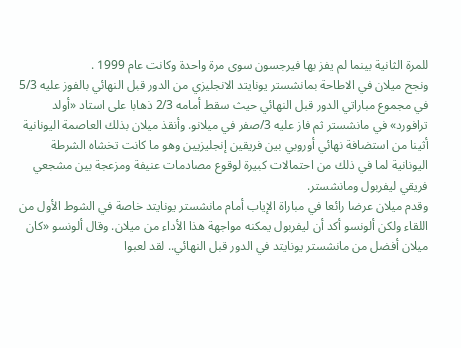للمرة الثانية بينما لم يفز بها فيرجسون سوى مرة واحدة وكانت عام 1999 .
ونجح ميلان في الاطاحة بمانشستر يونايتد الانجليزي من الدور قبل النهائي بالفوز عليه 5/3 في مجموع مباراتي الدور قبل النهائي حيث سقط أمامه 2/3 ذهابا على استاد «أولد ترافورد» في مانشستر ثم فاز عليه 3/صفر في ميلانو. وأنقذ ميلان بذلك العاصمة اليونانية أثينا من استضافة نهائي أوروبي بين فريقين إنجليزيين وهو ما كانت تخشاه الشرطة اليونانية لما في ذلك من احتمالات كبيرة لوقوع مصادمات عنيفة ومزعجة بين مشجعي فريقي ليفربول ومانشستر.
وقدم ميلان عرضا رائعا في مباراة الإياب أمام مانشستر يونايتد خاصة في الشوط الأول من اللقاء ولكن ألونسو أكد أن ليفربول يمكنه مواجهة هذا الأداء من ميلان. وقال ألونسو «كان ميلان أفضل من مانشستر يونايتد في الدور قبل النهائي.. لقد لعبوا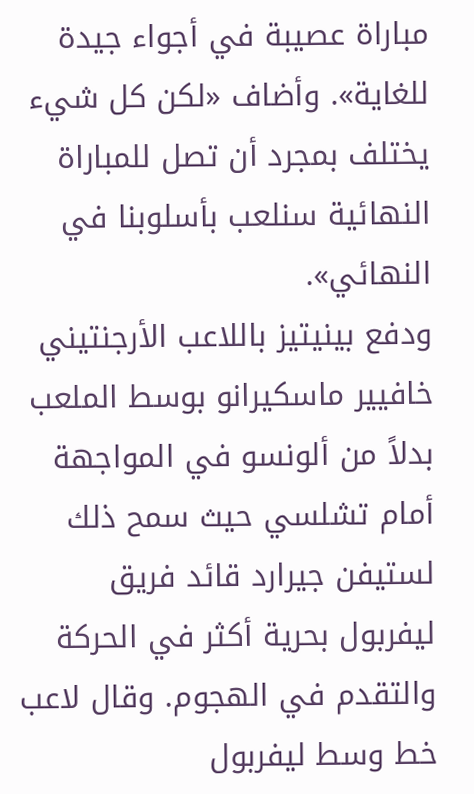مباراة عصيبة في أجواء جيدة للغاية». وأضاف «لكن كل شيء يختلف بمجرد أن تصل للمباراة النهائية سنلعب بأسلوبنا في النهائي».
ودفع بينيتيز باللاعب الأرجنتيني خافيير ماسكيرانو بوسط الملعب بدلاً من ألونسو في المواجهة أمام تشلسي حيث سمح ذلك لستيفن جيرارد قائد فريق ليفربول بحرية أكثر في الحركة والتقدم في الهجوم. وقال لاعب خط وسط ليفربول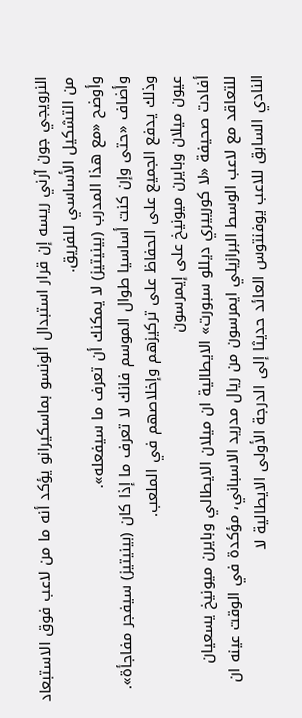النرويجي جون آرني ريسه إن قرار استبدال ألونسو بماسكيرانو يؤكد أنه ما من لاعب فوق الاستبعاد من التشكيل الأساسي للفريق.
وأوضح «مع هذا المدرب (بينيتيز) لا يمكنك أن تعرف ما سيفعله».
وأضاف «حتى وإن كنت أساسيا طوال الموسم فانك لا تعرف ما إذا كان (بينيتيز) سيفجر مفاجأة». وذلك يدفع الجميع على الحفاظ على تركيزهم وإخلاصهم في الملعب.
عيون ميلان وبايرن ميونيخ على إيمرسون
أفادت صحيفة «لا كورييري ديللو سبورت» الايطالية ان ميلان الايطالي وبايرن ميونيخ يسعيان للتعاقد مع لاعب الوسط البرازيلي ايمرسون من ريال مدريد الاسباني، مؤكدة في الوقت عينه ان النادي السابق للاعب يوفنتوس العائد حديثا إلى الدرجة الأولى الايطالية لا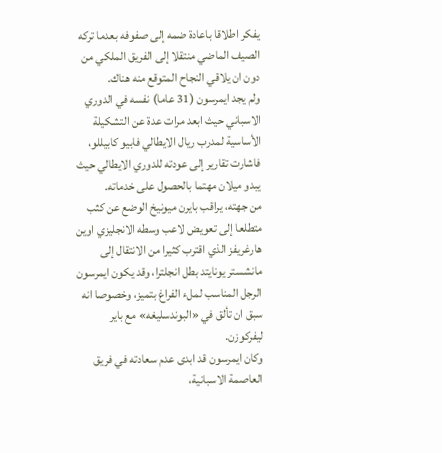يفكر اطلاقا باعادة ضمه إلى صفوفه بعدما تركه الصيف الماضي منتقلا إلى الفريق الملكي من دون ان يلاقي النجاح المتوقع منه هناك.
ولم يجد ايمرسون (31 عاما) نفسه في الدوري الاسباني حيث ابعد مرات عدة عن التشكيلة الأساسية لمدرب ريال الايطالي فابيو كابيللو، فاشارت تقارير إلى عودته للدوري الايطالي حيث يبدو ميلان مهتما بالحصول على خدماته.
من جهته، يراقب بايرن ميونيخ الوضع عن كثب متطلعا إلى تعويض لاعب وسطه الانجليزي اوين هارغريفز الذي اقترب كثيرا من الانتقال إلى مانشستر يونايتد بطل انجلترا، وقد يكون ايمرسون الرجل المناسب لملء الفراغ بتميز، وخصوصا انه سبق ان تألق في «البوندسليغه» مع باير ليفركوزن.
وكان ايمرسون قد ابدى عدم سعادته في فريق العاصمة الاسبانية،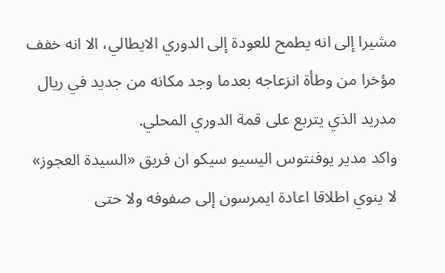مشيرا إلى انه يطمح للعودة إلى الدوري الايطالي، الا انه خفف مؤخرا من وطأة انزعاجه بعدما وجد مكانه من جديد في ريال مدريد الذي يتربع على قمة الدوري المحلي.
واكد مدير يوفنتوس اليسيو سيكو ان فريق «السيدة العجوز» لا ينوي اطلاقا اعادة ايمرسون إلى صفوفه ولا حتى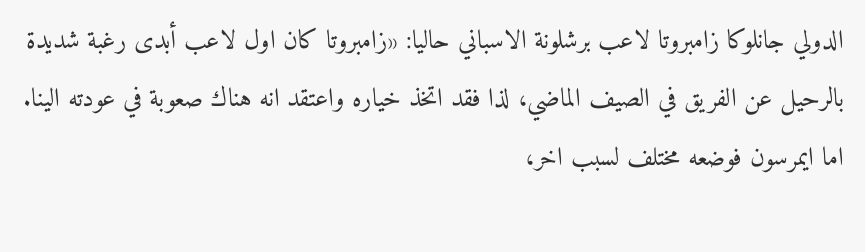الدولي جانلوكا زامبروتا لاعب برشلونة الاسباني حاليا: «زامبروتا كان اول لاعب أبدى رغبة شديدة بالرحيل عن الفريق في الصيف الماضي، لذا فقد اتخذ خياره واعتقد انه هناك صعوبة في عودته الينا. اما ايمرسون فوضعه مختلف لسبب اخر،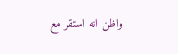واظن انه استقر مع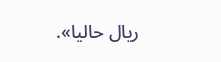ريال حاليا».